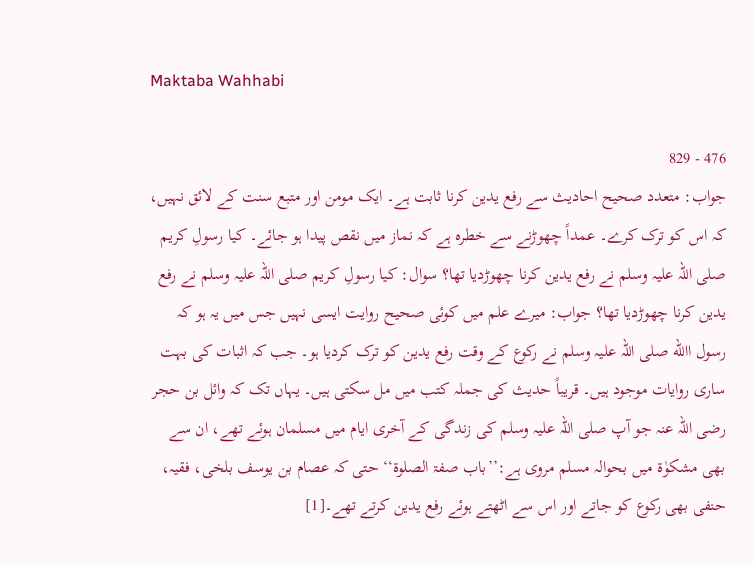Maktaba Wahhabi

476 - 829
جواب: متعدد صحیح احادیث سے رفع یدین کرنا ثابت ہے۔ ایک مومن اور متبع سنت کے لائق نہیں، کہ اس کو ترک کرے۔ عمداً چھوڑنے سے خطرہ ہے کہ نماز میں نقص پیدا ہو جائے۔ کیا رسولِ کریم صلی اللہ علیہ وسلم نے رفع یدین کرنا چھوڑدیا تھا؟ سوال: کیا رسولِ کریم صلی اللہ علیہ وسلم نے رفع یدین کرنا چھوڑدیا تھا؟ جواب: میرے علم میں کوئی صحیح روایت ایسی نہیں جس میں یہ ہو کہ رسول االله صلی اللہ علیہ وسلم نے رکوع کے وقت رفع یدین کو ترک کردیا ہو۔ جب کہ اثبات کی بہت ساری روایات موجود ہیں۔ قریباً حدیث کی جملہ کتب میں مل سکتی ہیں۔ یہاں تک کہ وائل بن حجر رضی اللہ عنہ جو آپ صلی اللہ علیہ وسلم کی زندگی کے آخری ایام میں مسلمان ہوئے تھے، ان سے بھی مشکوٰۃ میں بحوالہ مسلم مروی ہے:’’باب صفۃ الصلوۃ‘‘ حتی کہ عصام بن یوسف بلخی، فقیہ، حنفی بھی رکوع کو جاتے اور اس سے اٹھتے ہوئے رفع یدین کرتے تھے۔[1]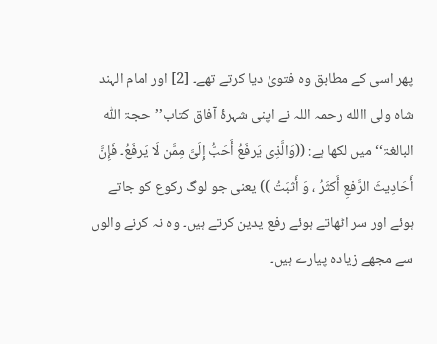پھر اسی کے مطابق وہ فتویٰ دیا کرتے تھے۔ [2] اور امام الہند شاہ ولی االله رحمہ اللہ نے اپنی شہرۂ آفاق کتاب’’حجۃ اللّٰہ البالغۃ‘‘ میں لکھا ہے: ((وَالَّذِی یَرفَعُ أَحَبُّ إِلَیَّ مِمَّن لَا یَرفَعُ۔ فَإِنَّ أَحَادِیثَ الرَّفعِ أَکثَرُ ، وَ أَثبَتُ )) یعنی جو لوگ رکوع کو جاتے ہوئے اور سر اٹھاتے ہوئے رفع یدین کرتے ہیں۔ وہ نہ کرنے والوں سے مجھے زیادہ پیارے ہیں۔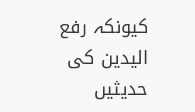کیونکہ رفع الیدین کی حدیثیں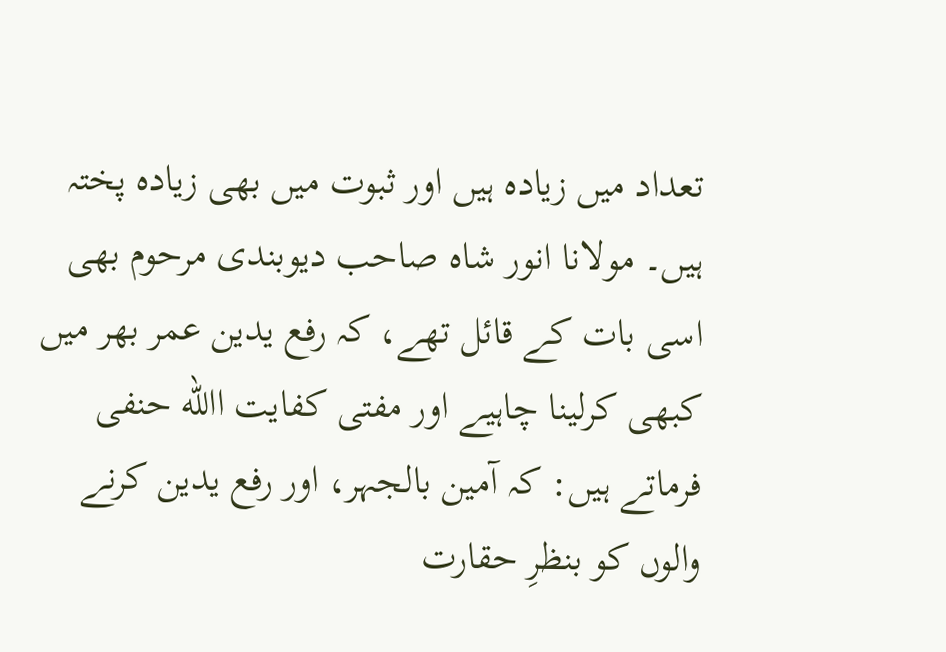تعداد میں زیادہ ہیں اور ثبوت میں بھی زیادہ پختہ ہیں۔ مولانا انور شاہ صاحب دیوبندی مرحوم بھی اسی بات کے قائل تھے، کہ رفع یدین عمر بھر میں کبھی کرلینا چاہیے اور مفتی کفایت االله حنفی فرماتے ہیں: کہ آمین بالجہر، اور رفع یدین کرنے والوں کو بنظرِ حقارت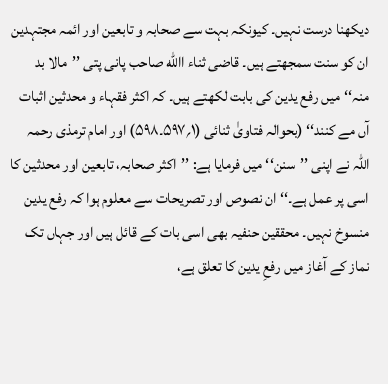دیکھنا درست نہیں۔ کیونکہ بہت سے صحابہ و تابعین اور ائمہ مجتہدین ان کو سنت سمجھتے ہیں۔ قاضی ثناء االله صاحب پانی پتی ’’مالا بد منہ‘‘ میں رفع یدین کی بابت لکھتے ہیں۔ کہ اکثر فقہاء و محدثین اثبات آں مے کنند‘‘ (بحوالہ فتاویٰ ثنائی (۱؍۵۹۷۔۵۹۸) اور امام ترمذی رحمہ اللہ نے اپنی ’’سنن‘‘ میں فرمایا ہے: ’’اکثر صحابہ، تابعین اور محدثین کا اسی پر عمل ہے۔‘‘ ان نصوص اور تصریحات سے معلوم ہوا کہ رفع یدین منسوخ نہیں۔ محققین حنفیہ بھی اسی بات کے قائل ہیں اور جہاں تک نماز کے آغاز میں رفعِ یدین کا تعلق ہے،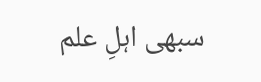سبھی اہلِ علم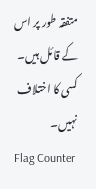متفقہ طور پر اس کے قائل ہیں۔ کسی کا اختلاف نہیں۔
Flag Counter